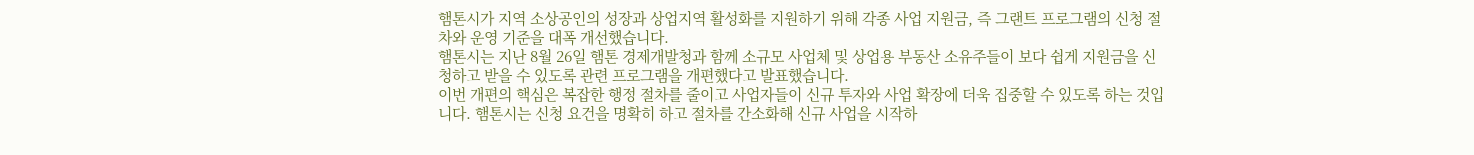햄톤시가 지역 소상공인의 성장과 상업지역 활성화를 지원하기 위해 각종 사업 지원금, 즉 그랜트 프로그램의 신청 절차와 운영 기준을 대폭 개선했습니다.
햄톤시는 지난 8월 26일 햄톤 경제개발청과 함께 소규모 사업체 및 상업용 부동산 소유주들이 보다 쉽게 지원금을 신청하고 받을 수 있도록 관련 프로그램을 개편했다고 발표했습니다.
이번 개편의 핵심은 복잡한 행정 절차를 줄이고 사업자들이 신규 투자와 사업 확장에 더욱 집중할 수 있도록 하는 것입니다. 햄톤시는 신청 요건을 명확히 하고 절차를 간소화해 신규 사업을 시작하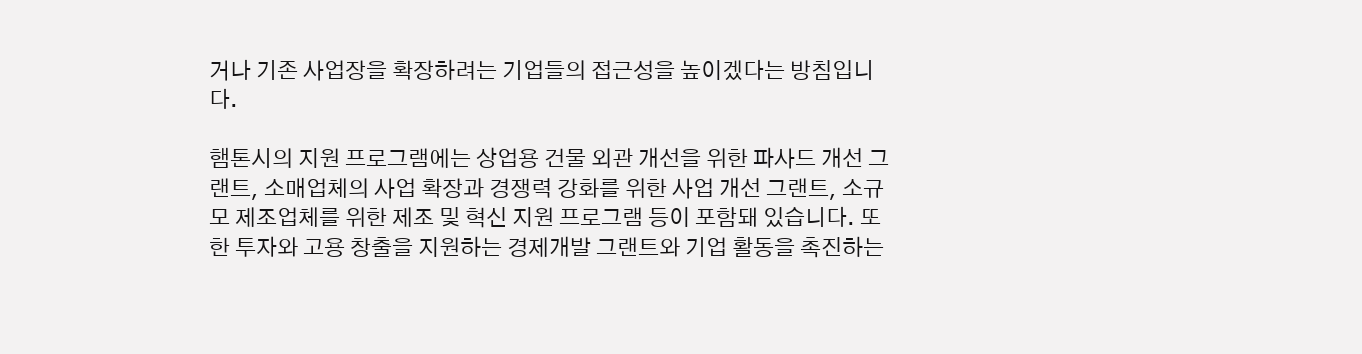거나 기존 사업장을 확장하려는 기업들의 접근성을 높이겠다는 방침입니다.

햄톤시의 지원 프로그램에는 상업용 건물 외관 개선을 위한 파사드 개선 그랜트, 소매업체의 사업 확장과 경쟁력 강화를 위한 사업 개선 그랜트, 소규모 제조업체를 위한 제조 및 혁신 지원 프로그램 등이 포함돼 있습니다. 또한 투자와 고용 창출을 지원하는 경제개발 그랜트와 기업 활동을 촉진하는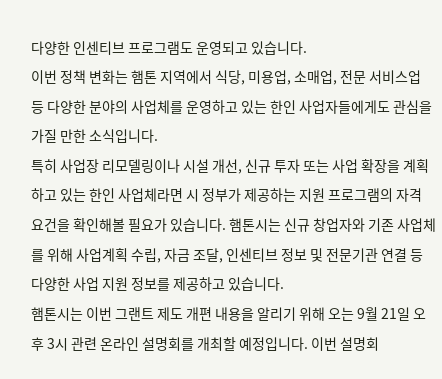다양한 인센티브 프로그램도 운영되고 있습니다.
이번 정책 변화는 햄톤 지역에서 식당, 미용업, 소매업, 전문 서비스업 등 다양한 분야의 사업체를 운영하고 있는 한인 사업자들에게도 관심을 가질 만한 소식입니다.
특히 사업장 리모델링이나 시설 개선, 신규 투자 또는 사업 확장을 계획하고 있는 한인 사업체라면 시 정부가 제공하는 지원 프로그램의 자격 요건을 확인해볼 필요가 있습니다. 햄톤시는 신규 창업자와 기존 사업체를 위해 사업계획 수립, 자금 조달, 인센티브 정보 및 전문기관 연결 등 다양한 사업 지원 정보를 제공하고 있습니다.
햄톤시는 이번 그랜트 제도 개편 내용을 알리기 위해 오는 9월 21일 오후 3시 관련 온라인 설명회를 개최할 예정입니다. 이번 설명회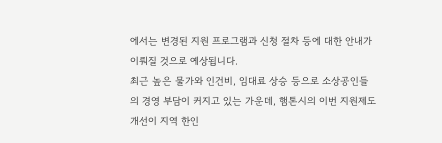에서는 변경된 지원 프로그램과 신청 절차 등에 대한 안내가 이뤄질 것으로 예상됩니다.
최근 높은 물가와 인건비, 임대료 상승 등으로 소상공인들의 경영 부담이 커지고 있는 가운데, 햄톤시의 이번 지원제도 개선이 지역 한인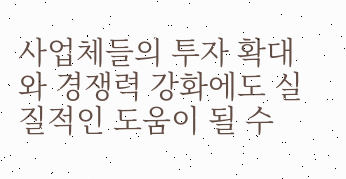사업체들의 투자 확대와 경쟁력 강화에도 실질적인 도움이 될 수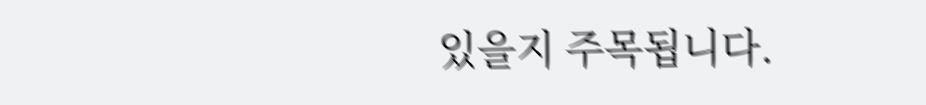있을지 주목됩니다.